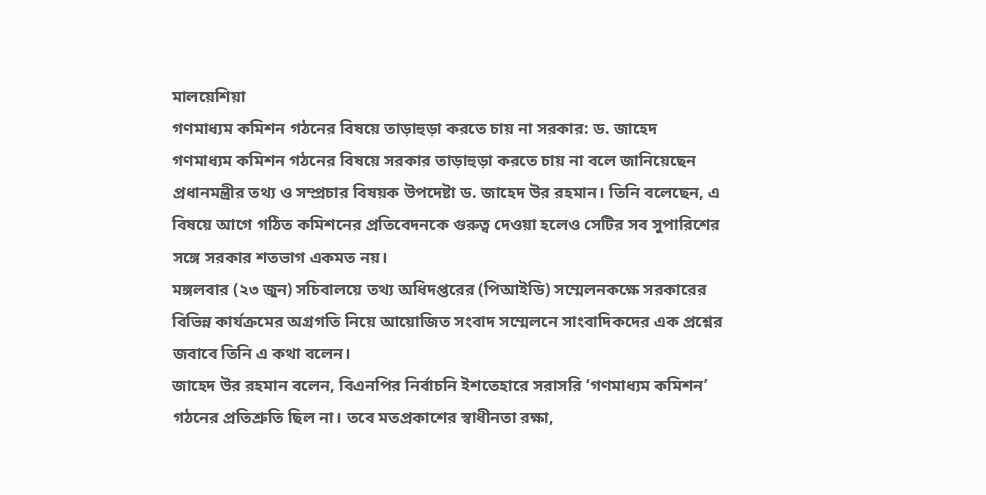মালয়েশিয়া
গণমাধ্যম কমিশন গঠনের বিষয়ে তাড়াহুড়া করতে চায় না সরকার: ড. জাহেদ
গণমাধ্যম কমিশন গঠনের বিষয়ে সরকার তাড়াহুড়া করতে চায় না বলে জানিয়েছেন প্রধানমন্ত্রীর তথ্য ও সম্প্রচার বিষয়ক উপদেষ্টা ড. জাহেদ উর রহমান। তিনি বলেছেন, এ বিষয়ে আগে গঠিত কমিশনের প্রতিবেদনকে গুরুত্ব দেওয়া হলেও সেটির সব সুপারিশের সঙ্গে সরকার শতভাগ একমত নয়।
মঙ্গলবার (২৩ জুন) সচিবালয়ে তথ্য অধিদপ্তরের (পিআইডি) সম্মেলনকক্ষে সরকারের বিভিন্ন কার্যক্রমের অগ্রগতি নিয়ে আয়োজিত সংবাদ সম্মেলনে সাংবাদিকদের এক প্রশ্নের জবাবে তিনি এ কথা বলেন।
জাহেদ উর রহমান বলেন, বিএনপির নির্বাচনি ইশতেহারে সরাসরি ‘গণমাধ্যম কমিশন’ গঠনের প্রতিশ্রুতি ছিল না। তবে মতপ্রকাশের স্বাধীনতা রক্ষা,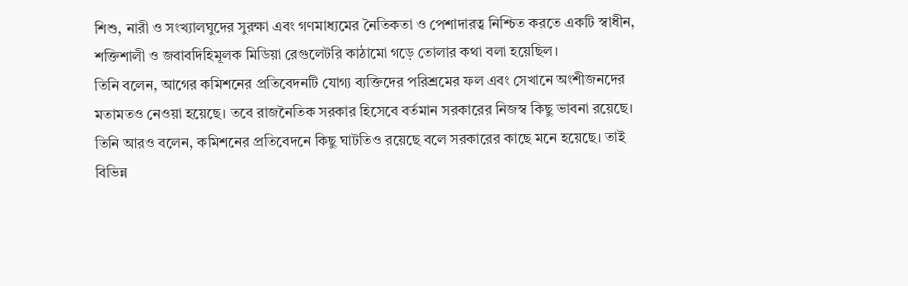শিশু, নারী ও সংখ্যালঘুদের সুরক্ষা এবং গণমাধ্যমের নৈতিকতা ও পেশাদারত্ব নিশ্চিত করতে একটি স্বাধীন, শক্তিশালী ও জবাবদিহিমূলক মিডিয়া রেগুলেটরি কাঠামো গড়ে তোলার কথা বলা হয়েছিল।
তিনি বলেন, আগের কমিশনের প্রতিবেদনটি যোগ্য ব্যক্তিদের পরিশ্রমের ফল এবং সেখানে অংশীজনদের মতামতও নেওয়া হয়েছে। তবে রাজনৈতিক সরকার হিসেবে বর্তমান সরকারের নিজস্ব কিছু ভাবনা রয়েছে।
তিনি আরও বলেন, কমিশনের প্রতিবেদনে কিছু ঘাটতিও রয়েছে বলে সরকারের কাছে মনে হয়েছে। তাই বিভিন্ন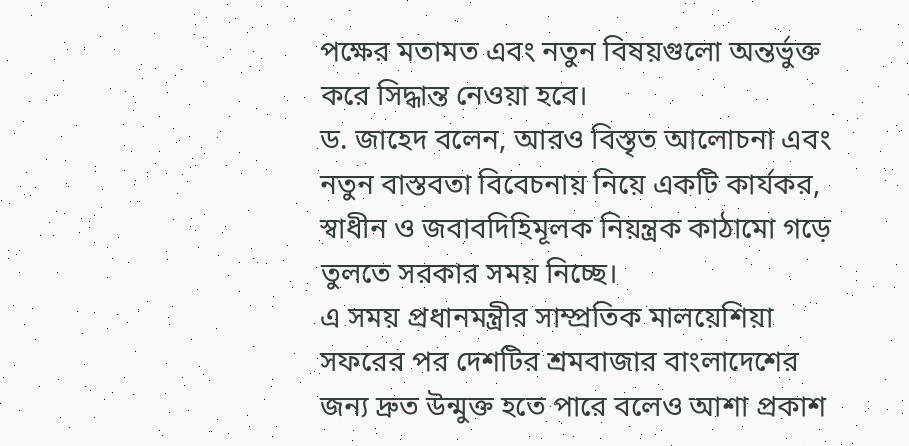পক্ষের মতামত এবং নতুন বিষয়গুলো অন্তর্ভুক্ত করে সিদ্ধান্ত নেওয়া হবে।
ড. জাহেদ বলেন, আরও বিস্তৃত আলোচনা এবং নতুন বাস্তবতা বিবেচনায় নিয়ে একটি কার্যকর, স্বাধীন ও জবাবদিহিমূলক নিয়ন্ত্রক কাঠামো গড়ে তুলতে সরকার সময় নিচ্ছে।
এ সময় প্রধানমন্ত্রীর সাম্প্রতিক মালয়েশিয়া সফরের পর দেশটির শ্রমবাজার বাংলাদেশের জন্য দ্রুত উন্মুক্ত হতে পারে বলেও আশা প্রকাশ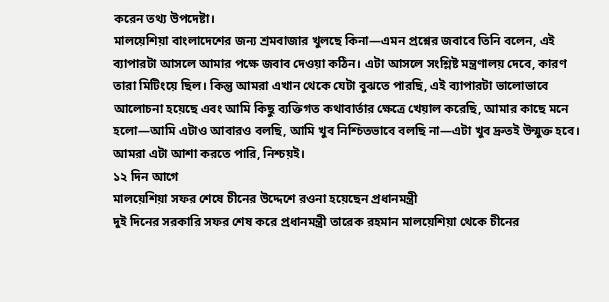করেন তথ্য উপদেষ্টা।
মালয়েশিয়া বাংলাদেশের জন্য শ্রমবাজার খুলছে কিনা—এমন প্রশ্নের জবাবে তিনি বলেন, এই ব্যাপারটা আসলে আমার পক্ষে জবাব দেওয়া কঠিন। এটা আসলে সংশ্লিষ্ট মন্ত্রণালয় দেবে, কারণ তারা মিটিংয়ে ছিল। কিন্তু আমরা এখান থেকে যেটা বুঝতে পারছি, এই ব্যাপারটা ভালোভাবে আলোচনা হয়েছে এবং আমি কিছু ব্যক্তিগত কথাবার্তার ক্ষেত্রে খেয়াল করেছি, আমার কাছে মনে হলো—আমি এটাও আবারও বলছি, আমি খুব নিশ্চিতভাবে বলছি না—এটা খুব দ্রুতই উন্মুক্ত হবে। আমরা এটা আশা করতে পারি, নিশ্চয়ই।
১২ দিন আগে
মালয়েশিয়া সফর শেষে চীনের উদ্দেশে রওনা হয়েছেন প্রধানমন্ত্রী
দুই দিনের সরকারি সফর শেষ করে প্রধানমন্ত্রী তারেক রহমান মালয়েশিয়া থেকে চীনের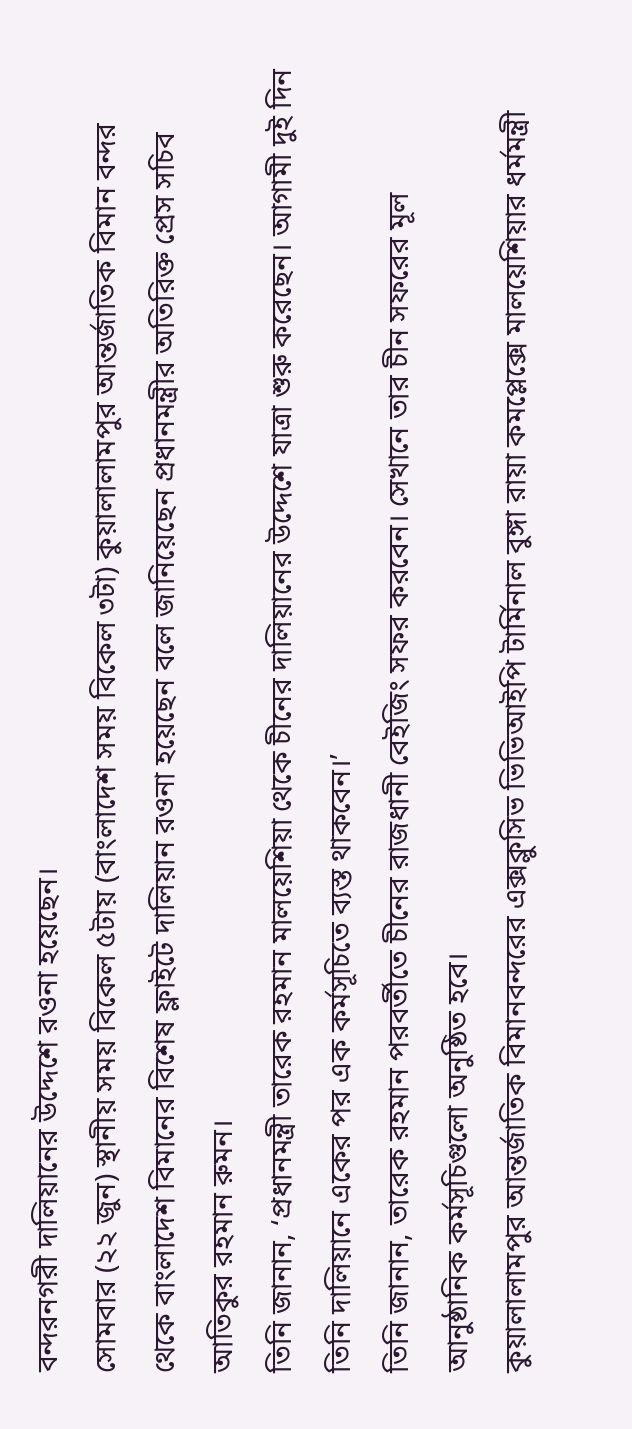বন্দরনগরী দালিয়ানের উদ্দেশে রওনা হয়েছেন।
সোমবার (২২ জুন) স্থানীয় সময় বিকেল ৫টায় (বাংলাদেশ সময় বিকেল ৩টা) কুয়ালালামপুর আন্তর্জাতিক বিমান বন্দর থেকে বাংলাদেশ বিমানের বিশেষ ফ্লাইটে দালিয়ান রওনা হয়েছেন বলে জানিয়েছেন প্রধানমন্ত্রীর অতিরিক্ত প্রেস সচিব আতিকুর রহমান রুমন।
তিনি জানান, ‘প্রধানমন্ত্রী তারেক রহমান মালয়েশিয়া থেকে চীনের দালিয়ানের উদ্দেশে যাত্রা শুরু করেছেন। আগামী দুই দিন তিনি দালিয়ানে একের পর এক কর্মসূচিতে ব্যস্ত থাকবেন।’
তিনি জানান, তারেক রহমান পরবর্তীতে চীনের রাজধানী বেইজিং সফর করবেন। সেখানে তার চীন সফরের মূল আনুষ্ঠানিক কর্মসূচিগুলো অনুষ্ঠিত হবে।
কুয়ালালামপুর আন্তর্জাতিক বিমানবন্দরের এক্সক্লুসিভ ভিভিআইপি টার্মিনাল বুঙ্গা রায়া কমপ্লেক্সে মালয়েশিয়ার ধর্মমন্ত্রী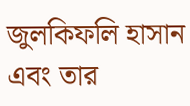জুলকিফলি হাসান এবং তার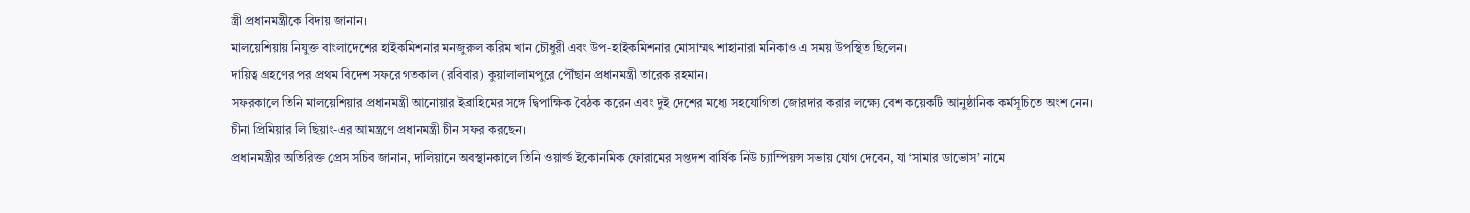স্ত্রী প্রধানমন্ত্রীকে বিদায় জানান।
মালয়েশিয়ায় নিযুক্ত বাংলাদেশের হাইকমিশনার মনজুরুল করিম খান চৌধুরী এবং উপ-হাইকমিশনার মোসাম্মৎ শাহানারা মনিকাও এ সময় উপস্থিত ছিলেন।
দায়িত্ব গ্রহণের পর প্রথম বিদেশ সফরে গতকাল (রবিবার) কুয়ালালামপুরে পৌঁছান প্রধানমন্ত্রী তারেক রহমান।
সফরকালে তিনি মালয়েশিয়ার প্রধানমন্ত্রী আনোয়ার ইব্রাহিমের সঙ্গে দ্বিপাক্ষিক বৈঠক করেন এবং দুই দেশের মধ্যে সহযোগিতা জোরদার করার লক্ষ্যে বেশ কয়েকটি আনুষ্ঠানিক কর্মসূচিতে অংশ নেন।
চীনা প্রিমিয়ার লি ছিয়াং-এর আমন্ত্রণে প্রধানমন্ত্রী চীন সফর করছেন।
প্রধানমন্ত্রীর অতিরিক্ত প্রেস সচিব জানান, দালিয়ানে অবস্থানকালে তিনি ওয়ার্ল্ড ইকোনমিক ফোরামের সপ্তদশ বার্ষিক নিউ চ্যাম্পিয়ন্স সভায় যোগ দেবেন, যা ‘সামার ডাভোস’ নামে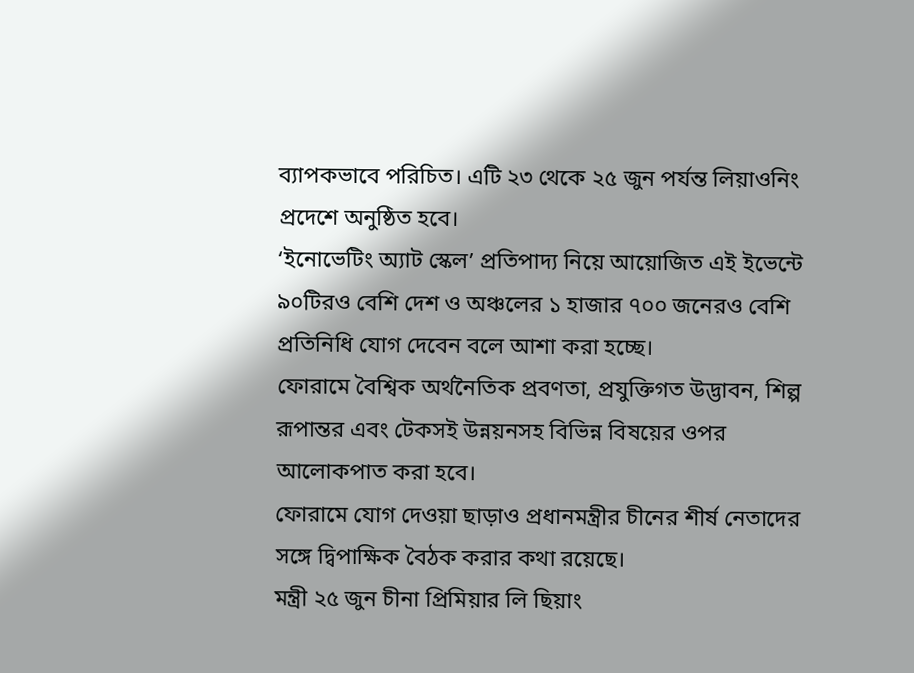ব্যাপকভাবে পরিচিত। এটি ২৩ থেকে ২৫ জুন পর্যন্ত লিয়াওনিং প্রদেশে অনুষ্ঠিত হবে।
‘ইনোভেটিং অ্যাট স্কেল’ প্রতিপাদ্য নিয়ে আয়োজিত এই ইভেন্টে ৯০টিরও বেশি দেশ ও অঞ্চলের ১ হাজার ৭০০ জনেরও বেশি প্রতিনিধি যোগ দেবেন বলে আশা করা হচ্ছে।
ফোরামে বৈশ্বিক অর্থনৈতিক প্রবণতা, প্রযুক্তিগত উদ্ভাবন, শিল্প রূপান্তর এবং টেকসই উন্নয়নসহ বিভিন্ন বিষয়ের ওপর আলোকপাত করা হবে।
ফোরামে যোগ দেওয়া ছাড়াও প্রধানমন্ত্রীর চীনের শীর্ষ নেতাদের সঙ্গে দ্বিপাক্ষিক বৈঠক করার কথা রয়েছে।
মন্ত্রী ২৫ জুন চীনা প্রিমিয়ার লি ছিয়াং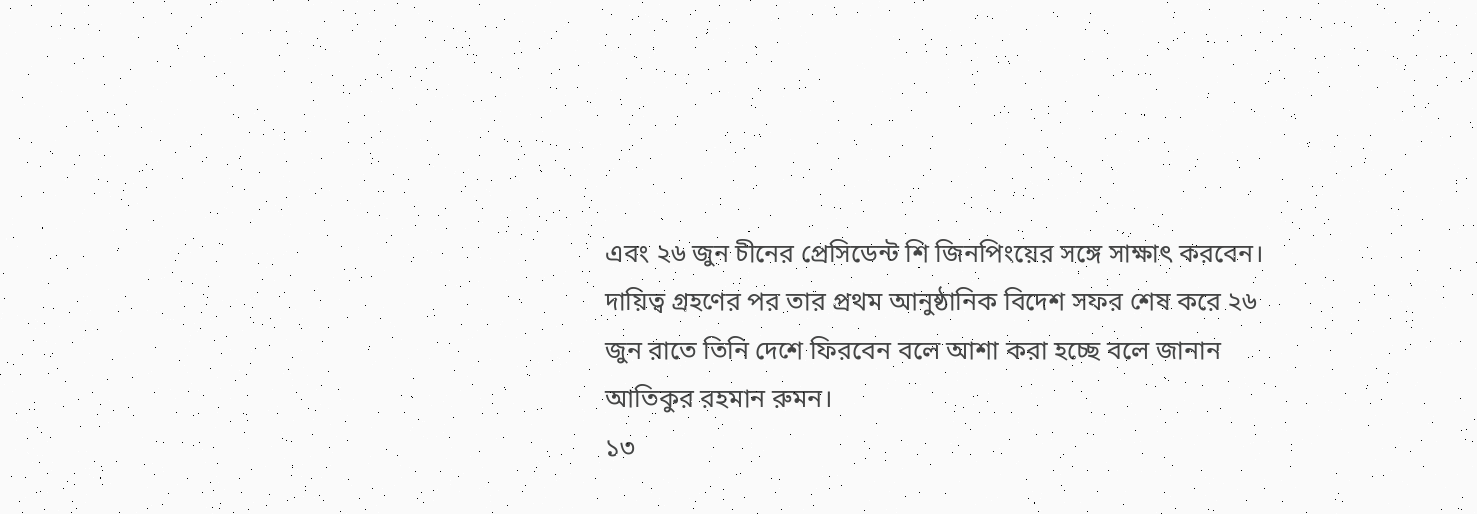এবং ২৬ জুন চীনের প্রেসিডেন্ট শি জিনপিংয়ের সঙ্গে সাক্ষাৎ করবেন।
দায়িত্ব গ্রহণের পর তার প্রথম আনুষ্ঠানিক বিদেশ সফর শেষ করে ২৬ জুন রাতে তিনি দেশে ফিরবেন বলে আশা করা হচ্ছে বলে জানান আতিকুর রহমান রুমন।
১৩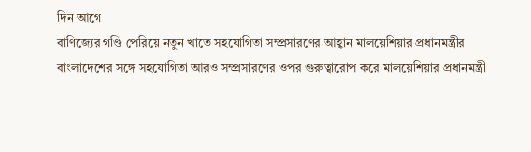দিন আগে
বাণিজ্যের গণ্ডি পেরিয়ে নতুন খাতে সহযোগিতা সম্প্রসারণের আহ্বান মালয়েশিয়ার প্রধানমন্ত্রীর
বাংলাদেশের সঙ্গে সহযোগিতা আরও সম্প্রসারণের ওপর গুরুত্বারোপ করে মালয়েশিয়ার প্রধানমন্ত্রী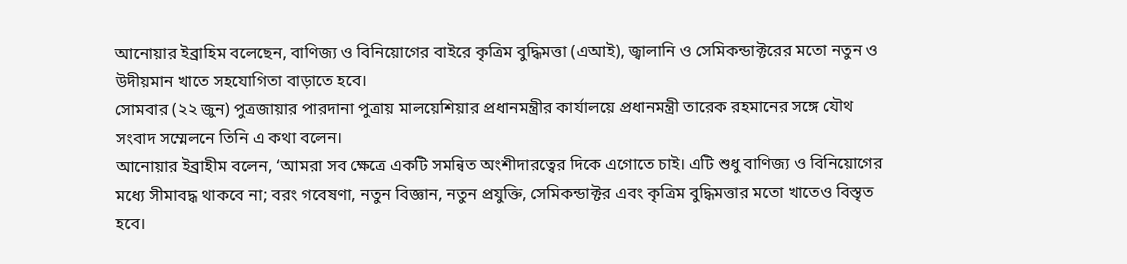আনোয়ার ইব্রাহিম বলেছেন, বাণিজ্য ও বিনিয়োগের বাইরে কৃত্রিম বুদ্ধিমত্তা (এআই), জ্বালানি ও সেমিকন্ডাক্টরের মতো নতুন ও উদীয়মান খাতে সহযোগিতা বাড়াতে হবে।
সোমবার (২২ জুন) পুত্রজায়ার পারদানা পুত্রায় মালয়েশিয়ার প্রধানমন্ত্রীর কার্যালয়ে প্রধানমন্ত্রী তারেক রহমানের সঙ্গে যৌথ সংবাদ সম্মেলনে তিনি এ কথা বলেন।
আনোয়ার ইব্রাহীম বলেন, ‘আমরা সব ক্ষেত্রে একটি সমন্বিত অংশীদারত্বের দিকে এগোতে চাই। এটি শুধু বাণিজ্য ও বিনিয়োগের মধ্যে সীমাবদ্ধ থাকবে না; বরং গবেষণা, নতুন বিজ্ঞান, নতুন প্রযুক্তি, সেমিকন্ডাক্টর এবং কৃত্রিম বুদ্ধিমত্তার মতো খাতেও বিস্তৃত হবে।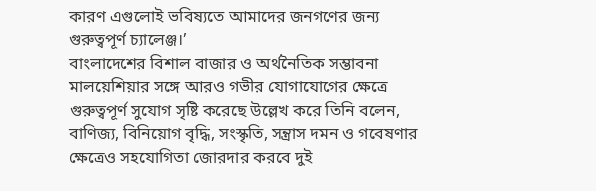কারণ এগুলোই ভবিষ্যতে আমাদের জনগণের জন্য গুরুত্বপূর্ণ চ্যালেঞ্জ।’
বাংলাদেশের বিশাল বাজার ও অর্থনৈতিক সম্ভাবনা মালয়েশিয়ার সঙ্গে আরও গভীর যোগাযোগের ক্ষেত্রে গুরুত্বপূর্ণ সুযোগ সৃষ্টি করেছে উল্লেখ করে তিনি বলেন, বাণিজ্য, বিনিয়োগ বৃদ্ধি, সংস্কৃতি, সন্ত্রাস দমন ও গবেষণার ক্ষেত্রেও সহযোগিতা জোরদার করবে দুই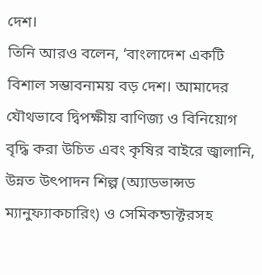দেশ।
তিনি আরও বলেন, ‘বাংলাদেশ একটি বিশাল সম্ভাবনাময় বড় দেশ। আমাদের যৌথভাবে দ্বিপক্ষীয় বাণিজ্য ও বিনিয়োগ বৃদ্ধি করা উচিত এবং কৃষির বাইরে জ্বালানি, উন্নত উৎপাদন শিল্প (অ্যাডভান্সড ম্যানুফ্যাকচারিং) ও সেমিকন্ডাক্টরসহ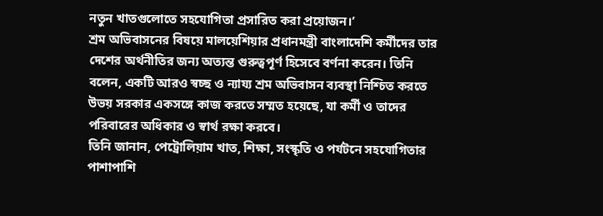নতুন খাতগুলোতে সহযোগিতা প্রসারিত করা প্রয়োজন।’
শ্রম অভিবাসনের বিষয়ে মালয়েশিয়ার প্রধানমন্ত্রী বাংলাদেশি কর্মীদের তার দেশের অর্থনীতির জন্য অত্যন্ত গুরুত্বপূর্ণ হিসেবে বর্ণনা করেন। তিনি বলেন, একটি আরও স্বচ্ছ ও ন্যায্য শ্রম অভিবাসন ব্যবস্থা নিশ্চিত করতে উভয় সরকার একসঙ্গে কাজ করতে সম্মত হয়েছে, যা কর্মী ও তাদের পরিবারের অধিকার ও স্বার্থ রক্ষা করবে।
তিনি জানান, পেট্রোলিয়াম খাত, শিক্ষা, সংস্কৃতি ও পর্যটনে সহযোগিতার পাশাপাশি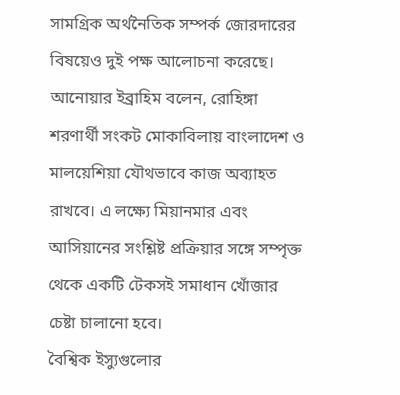সামগ্রিক অর্থনৈতিক সম্পর্ক জোরদারের বিষয়েও দুই পক্ষ আলোচনা করেছে।
আনোয়ার ইব্রাহিম বলেন, রোহিঙ্গা শরণার্থী সংকট মোকাবিলায় বাংলাদেশ ও মালয়েশিয়া যৌথভাবে কাজ অব্যাহত রাখবে। এ লক্ষ্যে মিয়ানমার এবং আসিয়ানের সংশ্লিষ্ট প্রক্রিয়ার সঙ্গে সম্পৃক্ত থেকে একটি টেকসই সমাধান খোঁজার চেষ্টা চালানো হবে।
বৈশ্বিক ইস্যুগুলোর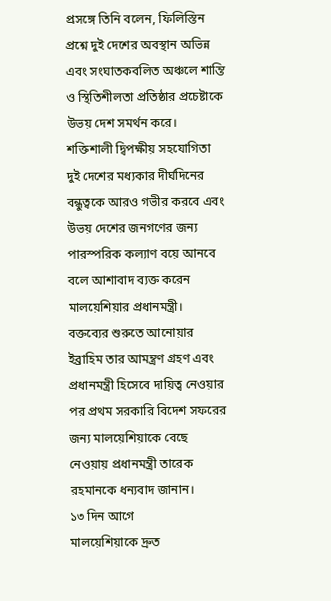প্রসঙ্গে তিনি বলেন, ফিলিস্তিন প্রশ্নে দুই দেশের অবস্থান অভিন্ন এবং সংঘাতকবলিত অঞ্চলে শান্তি ও স্থিতিশীলতা প্রতিষ্ঠার প্রচেষ্টাকে উভয় দেশ সমর্থন করে।
শক্তিশালী দ্বিপক্ষীয় সহযোগিতা দুই দেশের মধ্যকার দীর্ঘদিনের বন্ধুত্বকে আরও গভীর করবে এবং উভয় দেশের জনগণের জন্য পারস্পরিক কল্যাণ বয়ে আনবে বলে আশাবাদ ব্যক্ত করেন মালয়েশিয়ার প্রধানমন্ত্রী।
বক্তব্যের শুরুতে আনোয়ার ইব্রাহিম তার আমন্ত্রণ গ্রহণ এবং প্রধানমন্ত্রী হিসেবে দায়িত্ব নেওয়ার পর প্রথম সরকারি বিদেশ সফরের জন্য মালয়েশিয়াকে বেছে নেওয়ায় প্রধানমন্ত্রী তারেক রহমানকে ধন্যবাদ জানান।
১৩ দিন আগে
মালয়েশিয়াকে দ্রুত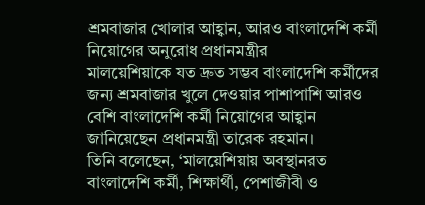শ্রমবাজার খোলার আহ্বান, আরও বাংলাদেশি কর্মী নিয়োগের অনুরোধ প্রধানমন্ত্রীর
মালয়েশিয়াকে যত দ্রুত সম্ভব বাংলাদেশি কর্মীদের জন্য শ্রমবাজার খুলে দেওয়ার পাশাপাশি আরও বেশি বাংলাদেশি কর্মী নিয়োগের আহ্বান জানিয়েছেন প্রধানমন্ত্রী তারেক রহমান।
তিনি বলেছেন, ‘মালয়েশিয়ায় অবস্থানরত বাংলাদেশি কর্মী, শিক্ষার্থী, পেশাজীবী ও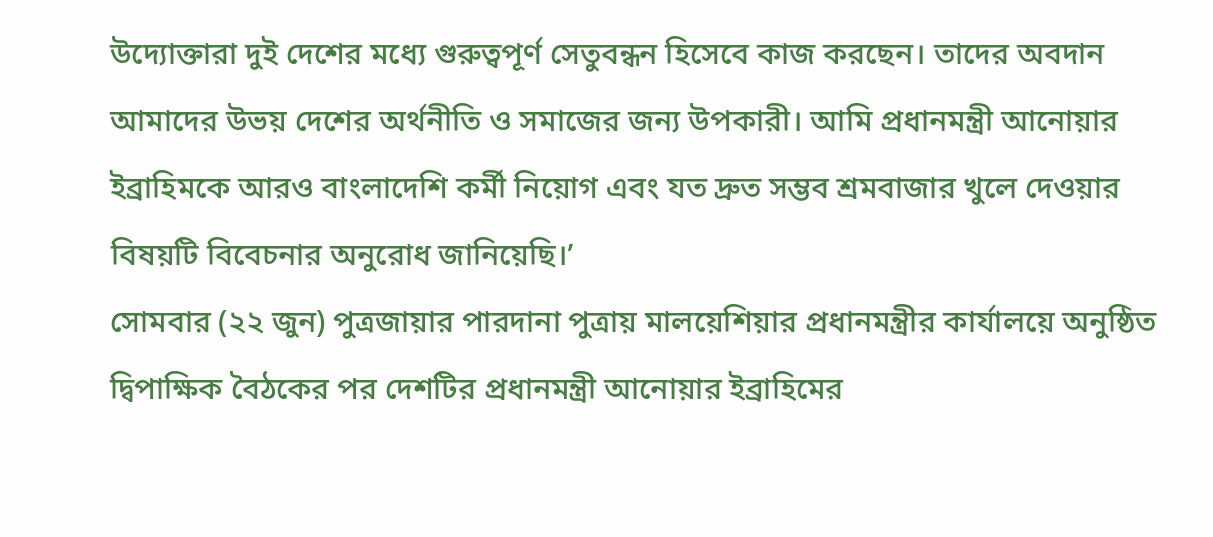উদ্যোক্তারা দুই দেশের মধ্যে গুরুত্বপূর্ণ সেতুবন্ধন হিসেবে কাজ করছেন। তাদের অবদান আমাদের উভয় দেশের অর্থনীতি ও সমাজের জন্য উপকারী। আমি প্রধানমন্ত্রী আনোয়ার ইব্রাহিমকে আরও বাংলাদেশি কর্মী নিয়োগ এবং যত দ্রুত সম্ভব শ্রমবাজার খুলে দেওয়ার বিষয়টি বিবেচনার অনুরোধ জানিয়েছি।’
সোমবার (২২ জুন) পুত্রজায়ার পারদানা পুত্রায় মালয়েশিয়ার প্রধানমন্ত্রীর কার্যালয়ে অনুষ্ঠিত দ্বিপাক্ষিক বৈঠকের পর দেশটির প্রধানমন্ত্রী আনোয়ার ইব্রাহিমের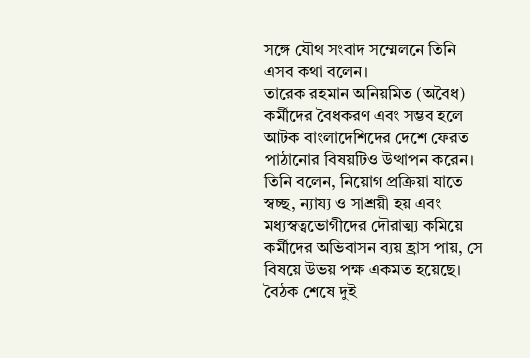সঙ্গে যৌথ সংবাদ সম্মেলনে তিনি এসব কথা বলেন।
তারেক রহমান অনিয়মিত (অবৈধ) কর্মীদের বৈধকরণ এবং সম্ভব হলে আটক বাংলাদেশিদের দেশে ফেরত পাঠানোর বিষয়টিও উত্থাপন করেন। তিনি বলেন, নিয়োগ প্রক্রিয়া যাতে স্বচ্ছ, ন্যায্য ও সাশ্রয়ী হয় এবং মধ্যস্বত্বভোগীদের দৌরাত্ম্য কমিয়ে কর্মীদের অভিবাসন ব্যয় হ্রাস পায়, সে বিষয়ে উভয় পক্ষ একমত হয়েছে।
বৈঠক শেষে দুই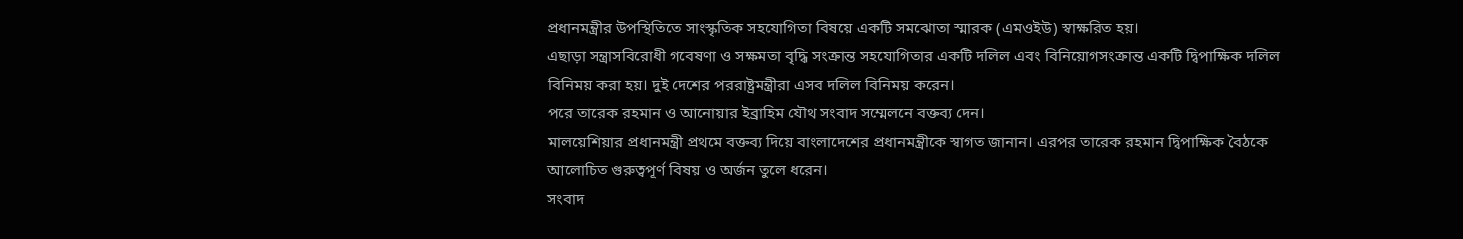প্রধানমন্ত্রীর উপস্থিতিতে সাংস্কৃতিক সহযোগিতা বিষয়ে একটি সমঝোতা স্মারক (এমওইউ) স্বাক্ষরিত হয়।
এছাড়া সন্ত্রাসবিরোধী গবেষণা ও সক্ষমতা বৃদ্ধি সংক্রান্ত সহযোগিতার একটি দলিল এবং বিনিয়োগসংক্রান্ত একটি দ্বিপাক্ষিক দলিল বিনিময় করা হয়। দুই দেশের পররাষ্ট্রমন্ত্রীরা এসব দলিল বিনিময় করেন।
পরে তারেক রহমান ও আনোয়ার ইব্রাহিম যৌথ সংবাদ সম্মেলনে বক্তব্য দেন।
মালয়েশিয়ার প্রধানমন্ত্রী প্রথমে বক্তব্য দিয়ে বাংলাদেশের প্রধানমন্ত্রীকে স্বাগত জানান। এরপর তারেক রহমান দ্বিপাক্ষিক বৈঠকে আলোচিত গুরুত্বপূর্ণ বিষয় ও অর্জন তুলে ধরেন।
সংবাদ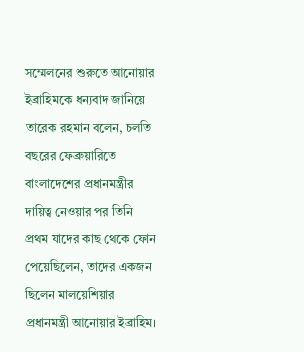সম্মেলনের শুরুতে আনোয়ার ইব্রাহিমকে ধন্যবাদ জানিয়ে তারেক রহমান বলেন, চলতি বছরের ফেব্রুয়ারিতে বাংলাদেশের প্রধানমন্ত্রীর দায়িত্ব নেওয়ার পর তিনি প্রথম যাদের কাছ থেকে ফোন পেয়েছিলেন, তাদের একজন ছিলেন মালয়েশিয়ার প্রধানমন্ত্রী আনোয়ার ইব্রাহিম।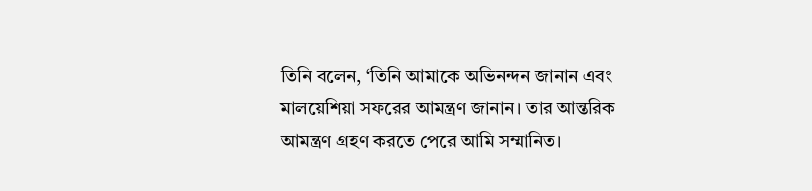তিনি বলেন, ‘তিনি আমাকে অভিনন্দন জানান এবং মালয়েশিয়া সফরের আমন্ত্রণ জানান। তার আন্তরিক আমন্ত্রণ গ্রহণ করতে পেরে আমি সম্মানিত।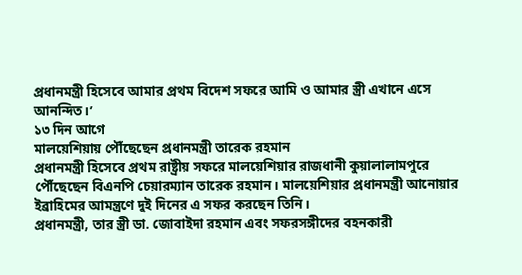প্রধানমন্ত্রী হিসেবে আমার প্রথম বিদেশ সফরে আমি ও আমার স্ত্রী এখানে এসে আনন্দিত।’
১৩ দিন আগে
মালয়েশিয়ায় পৌঁছেছেন প্রধানমন্ত্রী তারেক রহমান
প্রধানমন্ত্রী হিসেবে প্রথম রাষ্ট্রীয় সফরে মালয়েশিয়ার রাজধানী কুয়ালালামপুরে পৌঁছেছেন বিএনপি চেয়ারম্যান তারেক রহমান। মালয়েশিয়ার প্রধানমন্ত্রী আনোয়ার ইব্রাহিমের আমন্ত্রণে দুই দিনের এ সফর করছেন তিনি।
প্রধানমন্ত্রী, তার স্ত্রী ডা. জোবাইদা রহমান এবং সফরসঙ্গীদের বহনকারী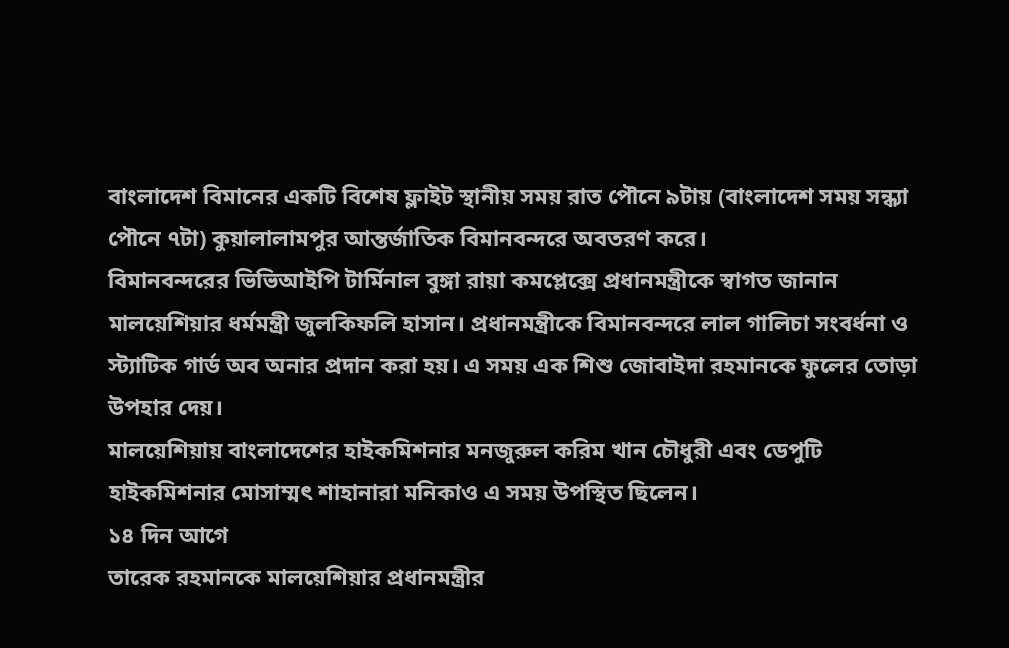বাংলাদেশ বিমানের একটি বিশেষ ফ্লাইট স্থানীয় সময় রাত পৌনে ৯টায় (বাংলাদেশ সময় সন্ধ্যা পৌনে ৭টা) কুয়ালালামপুর আন্তর্জাতিক বিমানবন্দরে অবতরণ করে।
বিমানবন্দরের ভিভিআইপি টার্মিনাল বুঙ্গা রায়া কমপ্লেক্সে প্রধানমন্ত্রীকে স্বাগত জানান মালয়েশিয়ার ধর্মমন্ত্রী জুলকিফলি হাসান। প্রধানমন্ত্রীকে বিমানবন্দরে লাল গালিচা সংবর্ধনা ও স্ট্যাটিক গার্ড অব অনার প্রদান করা হয়। এ সময় এক শিশু জোবাইদা রহমানকে ফুলের তোড়া উপহার দেয়।
মালয়েশিয়ায় বাংলাদেশের হাইকমিশনার মনজুরুল করিম খান চৌধুরী এবং ডেপুটি হাইকমিশনার মোসাম্মৎ শাহানারা মনিকাও এ সময় উপস্থিত ছিলেন।
১৪ দিন আগে
তারেক রহমানকে মালয়েশিয়ার প্রধানমন্ত্রীর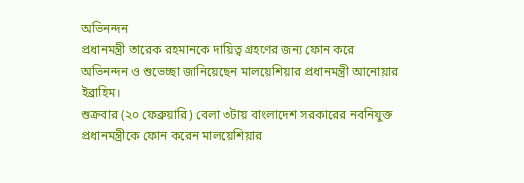অভিনন্দন
প্রধানমন্ত্রী তারেক রহমানকে দায়িত্ব গ্রহণের জন্য ফোন করে অভিনন্দন ও শুভেচ্ছা জানিয়েছেন মালয়েশিয়ার প্রধানমন্ত্রী আনোয়ার ইব্রাহিম।
শুক্রবার (২০ ফেব্রুয়ারি) বেলা ৩টায় বাংলাদেশ সরকারের নবনিযুক্ত প্রধানমন্ত্রীকে ফোন করেন মালয়েশিয়ার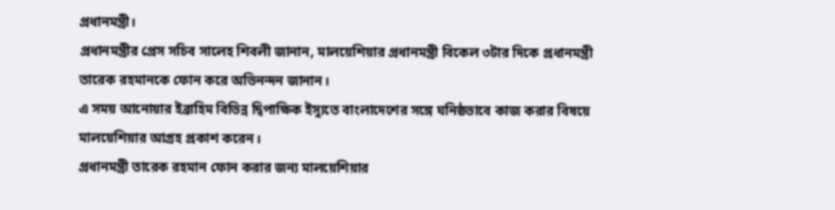প্রধানমন্ত্রী।
প্রধানমন্ত্রীর প্রেস সচিব সালেহ শিবলী জানান, মালয়েশিয়ার প্রধানমন্ত্রী বিকেল ৩টার দিকে প্রধানমন্ত্রী তারেক রহমানকে ফোন করে অভিনন্দন জানান।
এ সময় আনোয়ার ইব্রাহিম বিভিন্ন দ্বিপাক্ষিক ইস্যুতে বাংলাদেশের সঙ্গে ঘনিষ্ঠভাবে কাজ করার বিষয়ে মালয়েশিয়ার আগ্রহ প্রকাশ করেন।
প্রধানমন্ত্রী তারেক রহমান ফোন করার জন্য মালয়েশিয়ার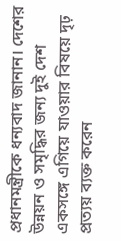প্রধানমন্ত্রীকে ধন্যবাদ জানান। দেশের উন্নয়ন ও সমৃদ্ধির জন্য দুই দেশ একসঙ্গে এগিয়ে যাওয়ার বিষয়ে দৃঢ় প্রত্যয় ব্যক্ত করেন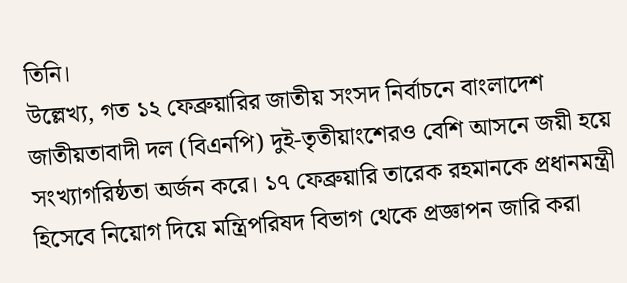তিনি।
উল্লেখ্য, গত ১২ ফেব্রুয়ারির জাতীয় সংসদ নির্বাচনে বাংলাদেশ জাতীয়তাবাদী দল (বিএনপি) দুই-তৃতীয়াংশেরও বেশি আসনে জয়ী হয়ে সংখ্যাগরিষ্ঠতা অর্জন করে। ১৭ ফেব্রুয়ারি তারেক রহমানকে প্রধানমন্ত্রী হিসেবে নিয়োগ দিয়ে মন্ত্রিপরিষদ বিভাগ থেকে প্রজ্ঞাপন জারি করা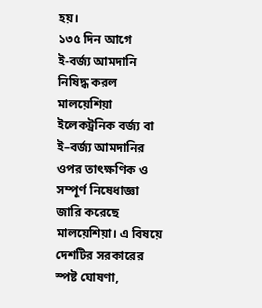হয়।
১৩৫ দিন আগে
ই-বর্জ্য আমদানি নিষিদ্ধ করল মালয়েশিয়া
ইলেকট্রনিক বর্জ্য বা ই–বর্জ্য আমদানির ওপর তাৎক্ষণিক ও সম্পূর্ণ নিষেধাজ্ঞা জারি করেছে মালয়েশিয়া। এ বিষয়ে দেশটির সরকারের স্পষ্ট ঘোষণা,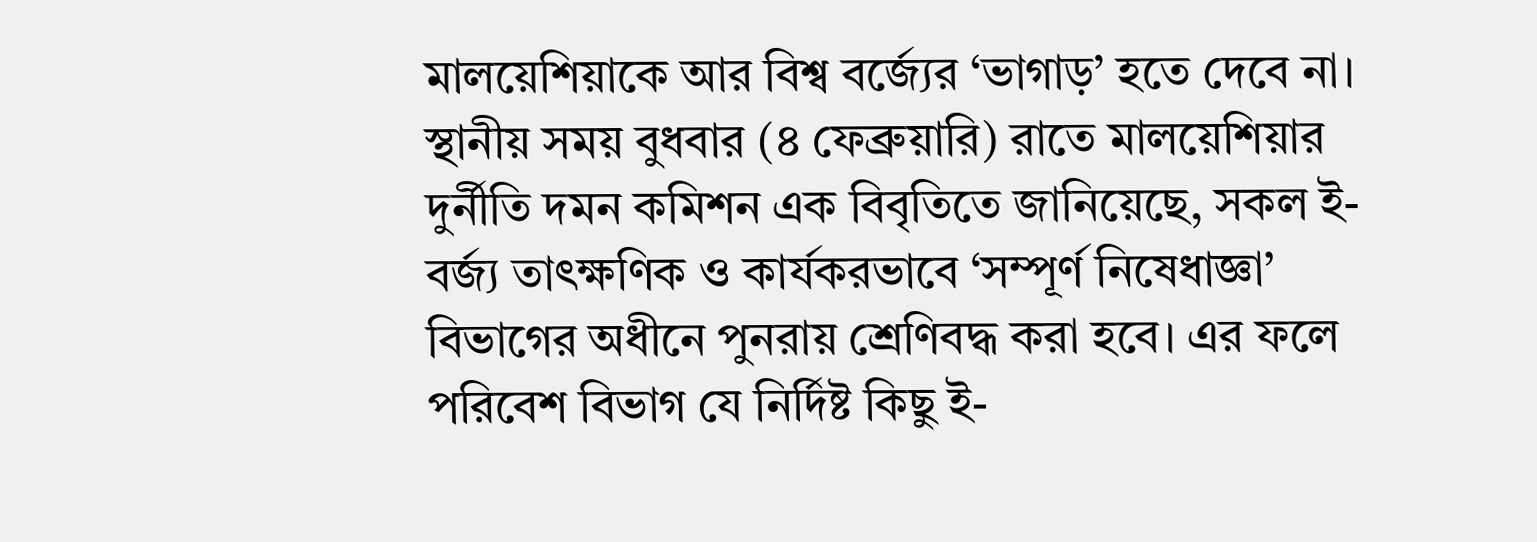মালয়েশিয়াকে আর বিশ্ব বর্জ্যের ‘ভাগাড়’ হতে দেবে না।
স্থানীয় সময় বুধবার (৪ ফেব্রুয়ারি) রাতে মালয়েশিয়ার দুর্নীতি দমন কমিশন এক বিবৃতিতে জানিয়েছে, সকল ই-বর্জ্য তাৎক্ষণিক ও কার্যকরভাবে ‘সম্পূর্ণ নিষেধাজ্ঞা’ বিভাগের অধীনে পুনরায় শ্রেণিবদ্ধ করা হবে। এর ফলে পরিবেশ বিভাগ যে নির্দিষ্ট কিছু ই-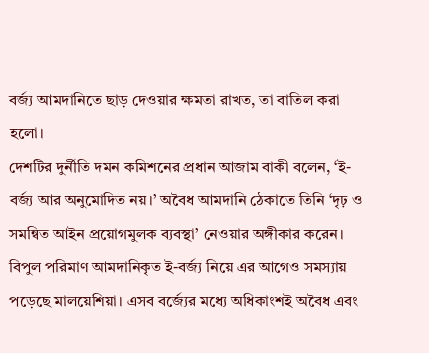বর্জ্য আমদানিতে ছাড় দেওয়ার ক্ষমতা রাখত, তা বাতিল করা হলো।
দেশটির দুর্নীতি দমন কমিশনের প্রধান আজাম বাকী বলেন, ‘ই-বর্জ্য আর অনুমোদিত নয়।’ অবৈধ আমদানি ঠেকাতে তিনি ‘দৃঢ় ও সমন্বিত আইন প্রয়োগমুলক ব্যবস্থা’ নেওয়ার অঙ্গীকার করেন।
বিপুল পরিমাণ আমদানিকৃত ই-বর্জ্য নিয়ে এর আগেও সমস্যায় পড়েছে মালয়েশিয়া। এসব বর্জ্যের মধ্যে অধিকাংশই অবৈধ এবং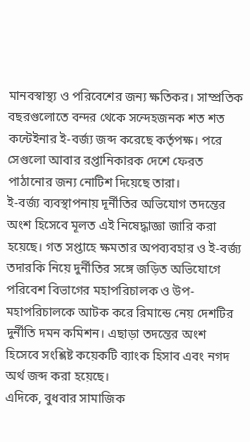মানবস্বাস্থ্য ও পরিবেশের জন্য ক্ষতিকর। সাম্প্রতিক বছরগুলোতে বন্দর থেকে সন্দেহজনক শত শত কন্টেইনার ই-বর্জ্য জব্দ করেছে কর্তৃপক্ষ। পরে সেগুলো আবার রপ্তানিকারক দেশে ফেরত পাঠানোর জন্য নোটিশ দিয়েছে তারা।
ই-বর্জ্য ব্যবস্থাপনায় দূর্নীতির অভিযোগ তদন্তের অংশ হিসেবে মূলত এই নিষেদ্ধাজ্ঞা জারি করা হয়েছে। গত সপ্তাহে ক্ষমতার অপব্যবহার ও ই-বর্জ্য তদারকি নিয়ে দুর্নীতির সঙ্গে জড়িত অভিযোগে পরিবেশ বিভাগের মহাপরিচালক ও উপ-মহাপরিচালকে আটক করে রিমান্ডে নেয় দেশটির দুর্নীতি দমন কমিশন। এছাড়া তদন্তের অংশ হিসেবে সংশ্লিষ্ট কয়েকটি ব্যাংক হিসাব এবং নগদ অর্থ জব্দ করা হয়েছে।
এদিকে, বুধবার সামাজিক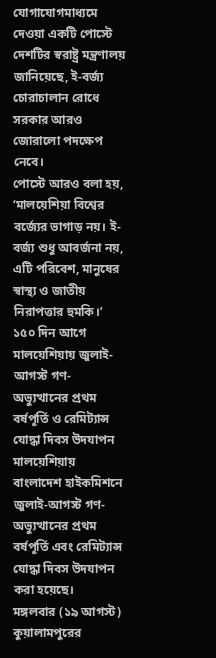যোগাযোগমাধ্যমে দেওয়া একটি পোস্টে দেশটির স্বরাষ্ট্র মন্ত্রণালয় জানিয়েছে, ই-বর্জ্য চোরাচালান রোধে সরকার আরও জোরালো পদক্ষেপ নেবে।
পোস্টে আরও বলা হয়, ‘মালয়েশিয়া বিশ্বের বর্জ্যের ভাগাড় নয়। ই-বর্জ্য শুধু আবর্জনা নয়, এটি পরিবেশ, মানুষের স্বাস্থ্য ও জাতীয় নিরাপত্তার হুমকি।’
১৫০ দিন আগে
মালয়েশিয়ায় জুলাই-আগস্ট গণ-অভ্যুত্থানের প্রথম বর্ষপূর্তি ও রেমিট্যান্স যোদ্ধা দিবস উদযাপন
মালয়েশিয়ায় বাংলাদেশ হাইকমিশনে জুলাই-আগস্ট গণ-অভ্যুত্থানের প্রথম বর্ষপূর্তি এবং রেমিট্যান্স যোদ্ধা দিবস উদযাপন করা হয়েছে।
মঙ্গলবার (১৯ আগস্ট) কুয়ালামপুরের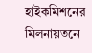হাইকমিশনের মিলনায়তনে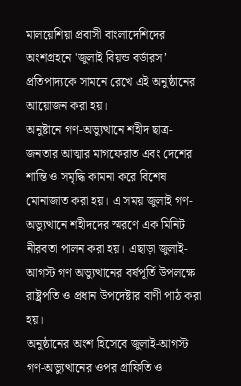মালয়েশিয়া প্রবাসী বাংলাদেশিদের অংশগ্রহনে 'জুলাই বিয়ন্ড বর্ডারস’ প্রতিপাদ্যকে সামনে রেখে এই অনুষ্ঠানের আয়োজন করা হয়।
অনুষ্টানে গণ-অভ্যুত্থানে শহীদ ছাত্র-জনতার আত্মার মাগফেরাত এবং দেশের শান্তি ও সমৃদ্ধি কামনা করে বিশেষ মোনাজাত করা হয়। এ সময় জুলাই গণ-অভ্যুত্থানে শহীদদের স্মরণে এক মিনিট নীরবতা পালন করা হয়। এছাড়া জুলাই-আগস্ট গণ অভ্যুত্থানের বর্ষপূর্তি উপলক্ষে রাষ্ট্রপতি ও প্রধান উপদেষ্টার বাণী পাঠ করা হয়।
অনুষ্ঠানের অংশ হিসেবে জুলাই-আগস্ট গণ-অভ্যুত্থানের ওপর গ্রাফিতি ও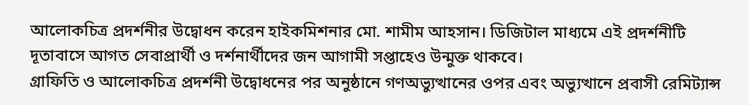আলোকচিত্র প্রদর্শনীর উদ্বোধন করেন হাইকমিশনার মো. শামীম আহসান। ডিজিটাল মাধ্যমে এই প্রদর্শনীটি দূতাবাসে আগত সেবাপ্রার্থী ও দর্শনার্থীদের জন আগামী সপ্তাহেও উন্মুক্ত থাকবে।
গ্রাফিতি ও আলোকচিত্র প্রদর্শনী উদ্বোধনের পর অনুষ্ঠানে গণঅভ্যুত্থানের ওপর এবং অভ্যুত্থানে প্রবাসী রেমিট্যান্স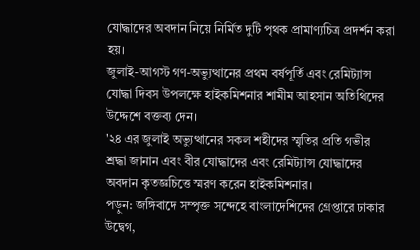যোদ্ধাদের অবদান নিয়ে নির্মিত দুটি পৃথক প্রামাণ্যচিত্র প্রদর্শন করা হয়।
জুলাই-আগস্ট গণ-অভ্যুত্থানের প্রথম বর্ষপূর্তি এবং রেমিট্যান্স যোদ্ধা দিবস উপলক্ষে হাইকমিশনার শামীম আহসান অতিথিদের উদ্দেশে বক্তব্য দেন।
'২৪ এর জুলাই অভ্যুত্থানের সকল শহীদের স্মৃতির প্রতি গভীর শ্রদ্ধা জানান এবং বীর যোদ্ধাদের এবং রেমিট্যান্স যোদ্ধাদের অবদান কৃতজ্ঞচিত্তে স্মরণ করেন হাইকমিশনার।
পড়ুন: জঙ্গিবাদে সম্পৃক্ত সন্দেহে বাংলাদেশিদের গ্রেপ্তারে ঢাকার উদ্বেগ,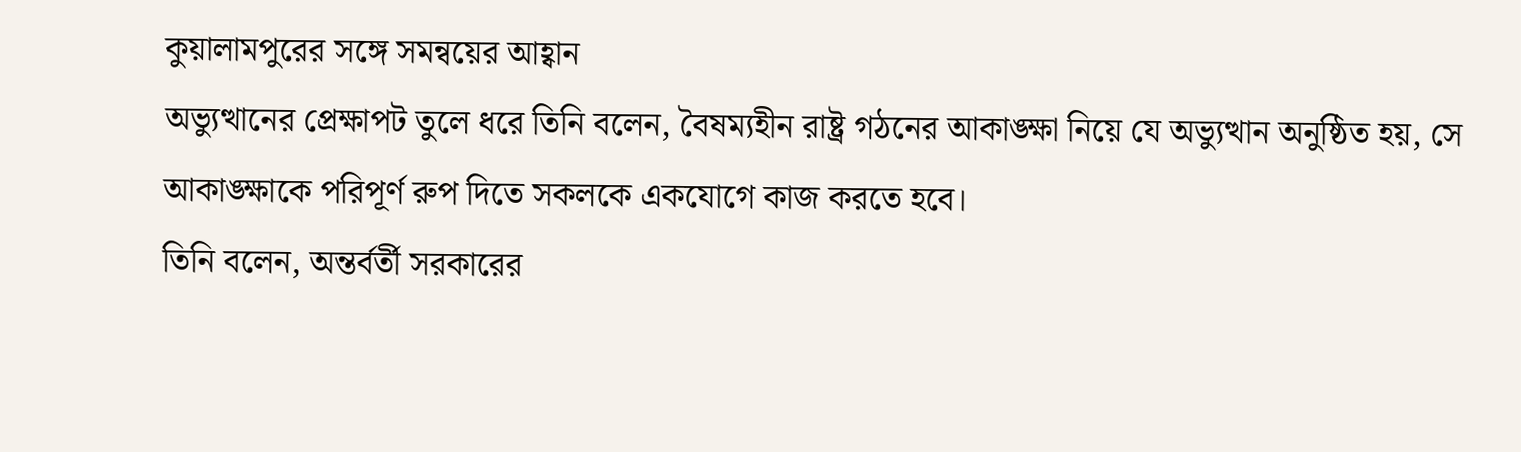কুয়ালামপুরের সঙ্গে সমন্বয়ের আহ্বান
অভ্যুত্থানের প্রেক্ষাপট তুলে ধরে তিনি বলেন, বৈষম্যহীন রাষ্ট্র গঠনের আকাঙ্ক্ষা নিয়ে যে অভ্যুত্থান অনুষ্ঠিত হয়, সে আকাঙ্ক্ষাকে পরিপূর্ণ রুপ দিতে সকলকে একযোগে কাজ করতে হবে।
তিনি বলেন, অন্তর্বর্তী সরকারের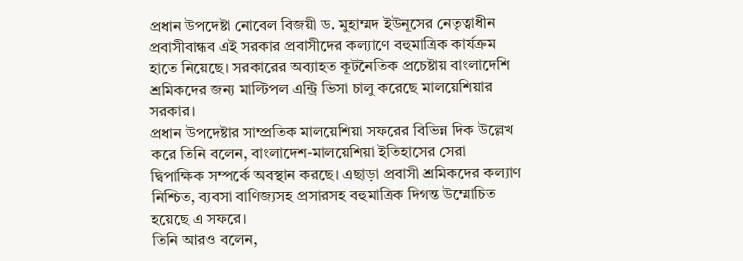প্রধান উপদেষ্টা নোবেল বিজয়ী ড. মুহাম্মদ ইউনূসের নেতৃত্বাধীন প্রবাসীবান্ধব এই সরকার প্রবাসীদের কল্যাণে বহুমাত্রিক কার্যক্রম হাতে নিয়েছে। সরকারের অব্যাহত কূটনৈতিক প্রচেষ্টায় বাংলাদেশি শ্রমিকদের জন্য মাল্টিপল এন্ট্রি ভিসা চালু করেছে মালয়েশিয়ার সরকার।
প্রধান উপদেষ্টার সাম্প্রতিক মালয়েশিয়া সফরের বিভিন্ন দিক উল্লেখ করে তিনি বলেন, বাংলাদেশ-মালয়েশিয়া ইতিহাসের সেরা দ্বিপাক্ষিক সম্পর্কে অবস্থান করছে। এছাড়া প্রবাসী শ্রমিকদের কল্যাণ নিশ্চিত, ব্যবসা বাণিজ্যসহ প্রসারসহ বহুমাত্রিক দিগন্ত উম্মোচিত হয়েছে এ সফরে।
তিনি আরও বলেন,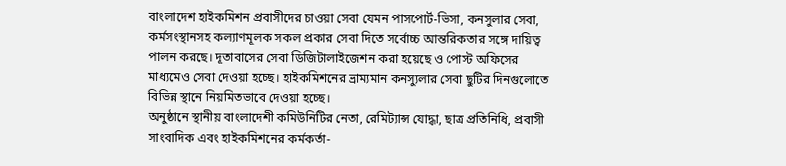বাংলাদেশ হাইকমিশন প্রবাসীদের চাওয়া সেবা যেমন পাসপোর্ট-ভিসা, কনসুলার সেবা, কর্মসংস্থানসহ কল্যাণমূলক সকল প্রকার সেবা দিতে সর্বোচ্চ আন্তরিকতার সঙ্গে দায়িত্ব পালন করছে। দূতাবাসের সেবা ডিজিটালাইজেশন করা হয়েছে ও পোস্ট অফিসের মাধ্যমেও সেবা দেওয়া হচ্ছে। হাইকমিশনের ভ্রাম্যমান কনস্যুলার সেবা ছুটির দিনগুলোতে বিভিন্ন স্থানে নিয়মিতভাবে দেওয়া হচ্ছে।
অনুষ্ঠানে স্থানীয় বাংলাদেশী কমিউনিটির নেতা, রেমিট্যান্স যোদ্ধা, ছাত্র প্রতিনিধি, প্রবাসী সাংবাদিক এবং হাইকমিশনের কর্মকর্তা-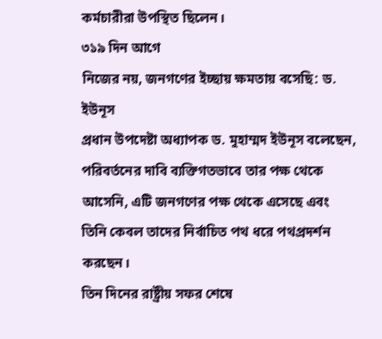কর্মচারীরা উপস্থিত ছিলেন।
৩১৯ দিন আগে
নিজের নয়, জনগণের ইচ্ছায় ক্ষমতায় বসেছি: ড. ইউনূস
প্রধান উপদেষ্টা অধ্যাপক ড. মুহাম্মদ ইউনূস বলেছেন, পরিবর্তনের দাবি ব্যক্তিগতভাবে তার পক্ষ থেকে আসেনি, এটি জনগণের পক্ষ থেকে এসেছে এবং তিনি কেবল তাদের নির্বাচিত পথ ধরে পথপ্রদর্শন করছেন।
তিন দিনের রাষ্ট্রীয় সফর শেষে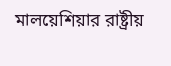মালয়েশিয়ার রাষ্ট্রীয়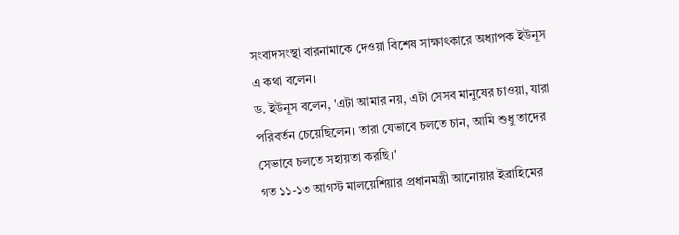সংবাদসংস্থা বারনামাকে দেওয়া বিশেষ সাক্ষাৎকারে অধ্যাপক ইউনূস এ কথা বলেন।
ড. ইউনূস বলেন, 'এটা আমার নয়, এটা সেসব মানুষের চাওয়া, যারা পরিবর্তন চেয়েছিলেন। তারা যেভাবে চলতে চান, আমি শুধু তাদের সেভাবে চলতে সহায়তা করছি।'
গত ১১-১৩ আগস্ট মালয়েশিয়ার প্রধানমন্ত্রী আনোয়ার ইব্রাহিমের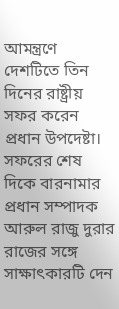আমন্ত্রণে দেশটিতে তিন দিনের রাষ্ট্রীয় সফর করেন প্রধান উপদেষ্টা।
সফরের শেষ দিকে বারনামার প্রধান সম্পাদক আরুল রাজু দুরার রাজের সঙ্গে সাক্ষাৎকারটি দেন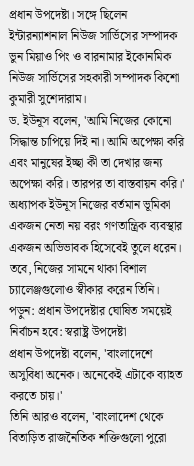প্রধান উপদেষ্টা। সঙ্গে ছিলেন ইন্টারন্যাশনাল নিউজ সার্ভিসের সম্পাদক ভুন মিয়াও পিং ও বারনামার ইকোনমিক নিউজ সার্ভিসের সহকারী সম্পাদক কিশো কুমারী সুশেদারাম।
ড. ইউনূস বলেন, 'আমি নিজের কোনো সিদ্ধান্ত চাপিয়ে দিই না। আমি অপেক্ষা করি এবং মানুষের ইচ্ছা কী তা দেখার জন্য অপেক্ষা করি। তারপর তা বাস্তবায়ন করি।'
অধ্যাপক ইউনূস নিজের বর্তমান ভূমিকা একজন নেতা নয় বরং গণতান্ত্রিক ব্যবস্থার একজন অভিভাবক হিসেবেই তুলে ধরেন।
তবে, নিজের সামনে থাকা বিশাল চ্যালেঞ্জগুলোও স্বীকার করেন তিনি।
পড়ুন: প্রধান উপদেষ্টার ঘোষিত সময়েই নির্বাচন হবে: স্বরাষ্ট্র উপদেষ্টা
প্রধান উপদেষ্টা বলেন, 'বাংলাদেশে অসুবিধা অনেক। অনেকেই এটাকে ব্যাহত করতে চায়।'
তিনি আরও বলেন, 'বাংলাদেশ থেকে বিতাড়িত রাজনৈতিক শক্তিগুলো পুরো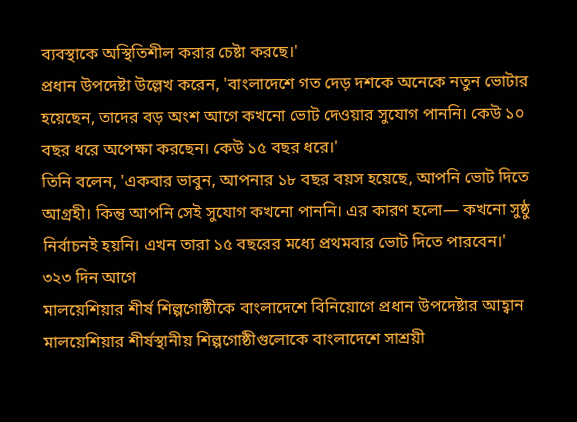ব্যবস্থাকে অস্থিতিশীল করার চেষ্টা করছে।'
প্রধান উপদেষ্টা উল্লেখ করেন, 'বাংলাদেশে গত দেড় দশকে অনেকে নতুন ভোটার হয়েছেন, তাদের বড় অংশ আগে কখনো ভোট দেওয়ার সুযোগ পাননি। কেউ ১০ বছর ধরে অপেক্ষা করছেন। কেউ ১৫ বছর ধরে।'
তিনি বলেন, 'একবার ভাবুন, আপনার ১৮ বছর বয়স হয়েছে, আপনি ভোট দিতে আগ্রহী। কিন্তু আপনি সেই সুযোগ কখনো পাননি। এর কারণ হলো— কখনো সুষ্ঠু নির্বাচনই হয়নি। এখন তারা ১৫ বছরের মধ্যে প্রথমবার ভোট দিতে পারবেন।'
৩২৩ দিন আগে
মালয়েশিয়ার শীর্ষ শিল্পগোষ্ঠীকে বাংলাদেশে বিনিয়োগে প্রধান উপদেষ্টার আহ্বান
মালয়েশিয়ার শীর্ষস্থানীয় শিল্পগোষ্ঠীগুলোকে বাংলাদেশে সাশ্রয়ী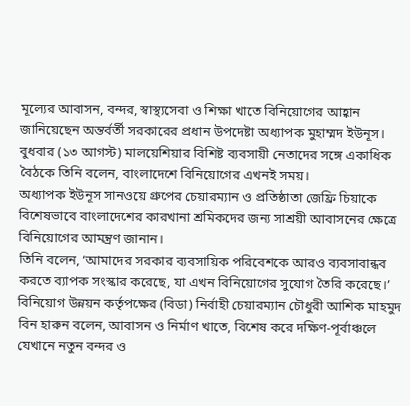মূল্যের আবাসন, বন্দর, স্বাস্থ্যসেবা ও শিক্ষা খাতে বিনিয়োগের আহ্বান জানিয়েছেন অন্তর্বর্তী সরকারের প্রধান উপদেষ্টা অধ্যাপক মুহাম্মদ ইউনূস।
বুধবার (১৩ আগস্ট) মালয়েশিয়ার বিশিষ্ট ব্যবসায়ী নেতাদের সঙ্গে একাধিক বৈঠকে তিনি বলেন, বাংলাদেশে বিনিয়োগের এখনই সময়।
অধ্যাপক ইউনূস সানওয়ে গ্রুপের চেয়ারম্যান ও প্রতিষ্ঠাতা জেফ্রি চিয়াকে বিশেষভাবে বাংলাদেশের কারখানা শ্রমিকদের জন্য সাশ্রয়ী আবাসনের ক্ষেত্রে বিনিয়োগের আমন্ত্রণ জানান।
তিনি বলেন, ‘আমাদের সরকার ব্যবসায়িক পরিবেশকে আরও ব্যবসাবান্ধব করতে ব্যাপক সংস্কার করেছে, যা এখন বিনিয়োগের সুযোগ তৈরি করেছে।’
বিনিয়োগ উন্নয়ন কর্তৃপক্ষের (বিডা) নির্বাহী চেয়ারম্যান চৌধুরী আশিক মাহমুদ বিন হারুন বলেন, আবাসন ও নির্মাণ খাতে, বিশেষ করে দক্ষিণ-পূর্বাঞ্চলে যেখানে নতুন বন্দর ও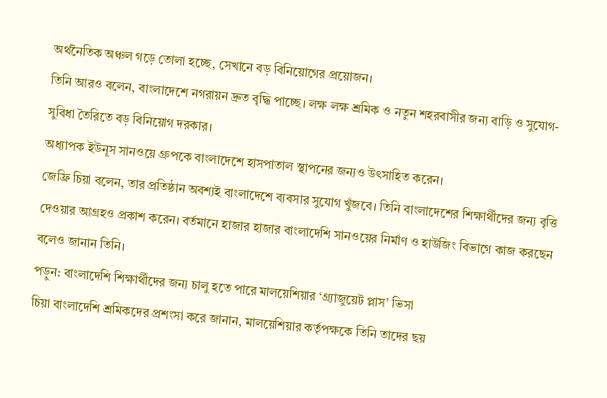অর্থনৈতিক অঞ্চল গড়ে তোলা হচ্ছে, সেখানে বড় বিনিয়োগের প্রয়োজন।
তিনি আরও বলেন, বাংলাদেশে নগরায়ন দ্রুত বৃদ্ধি পাচ্ছে। লক্ষ লক্ষ শ্রমিক ও নতুন শহরবাসীর জন্য বাড়ি ও সুযোগ-সুবিধা তৈরিতে বড় বিনিয়োগ দরকার।
অধ্যাপক ইউনূস সানওয়ে গ্রুপকে বাংলাদেশে হাসপাতাল স্থাপনের জন্যও উৎসাহিত করেন।
জেফ্রি চিয়া বলেন, তার প্রতিষ্ঠান অবশ্যই বাংলাদেশে ব্যবসার সুযোগ খুঁজবে। তিনি বাংলাদেশের শিক্ষার্থীদের জন্য বৃত্তি দেওয়ার আগ্রহও প্রকাশ করেন। বর্তমানে হাজার হাজার বাংলাদেশি সানওয়ের নির্মাণ ও হাউজিং বিভাগে কাজ করছেন বলেও জানান তিনি।
পড়ুন: বাংলাদেশি শিক্ষার্থীদের জন্য চালু হতে পারে মালয়েশিয়ার ‘গ্র্যাজুয়েট প্লাস’ ভিসা
চিয়া বাংলাদেশি শ্রমিকদের প্রশংসা করে জানান, মালয়েশিয়ার কর্তৃপক্ষকে তিনি তাদের ছয়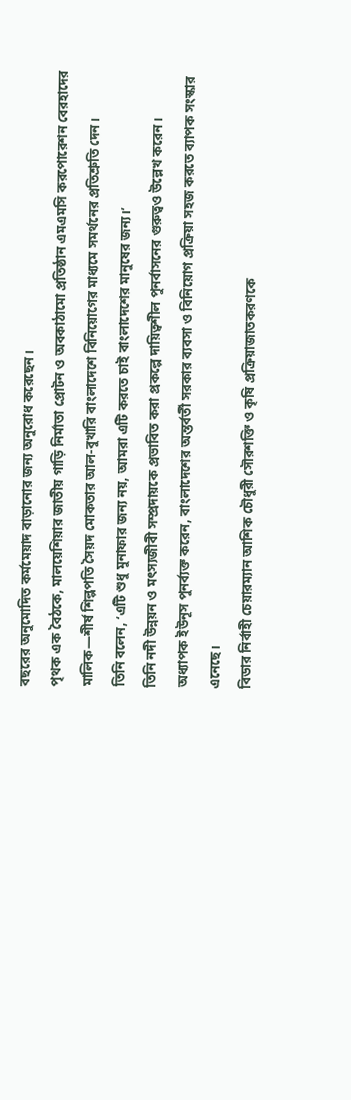বছরের অনুমোদিত কর্মমেয়াদ বাড়ানোর জন্য অনুরোধ করেছেন।
পৃথক এক বৈঠকে, মালয়েশিয়ার জাতীয় গাড়ি নির্মাতা প্রোটন ও অবকাঠামো প্রতিষ্ঠান এমএমসি করপোরেশন বেরহাদের মালিক—শীর্ষ শিল্পপতি সৈয়দ মোকতার আল-বুখারি বাংলাদেশে বিনিয়োগের মাধ্যমে সমর্থনের প্রতিশ্রুতি দেন।
তিনি বলেন, ‘এটি শুধু মুনাফার জন্য নয়, আমরা এটি করতে চাই বাংলাদেশের মানুষের জন্য।’
তিনি নদী উন্নয়ন ও মৎস্যজীবী সম্প্রদায়কে প্রভাবিত করা প্রকল্পে দায়িত্বশীল পুনর্বাসনের গুরুত্বও উল্লেখ করেন।
অধ্যাপক ইউনূস পুনর্ব্যক্ত করেন, বাংলাদেশের অন্তর্বর্তী সরকার ব্যবসা ও বিনিয়োগ প্রক্রিয়া সহজ করতে ব্যাপক সংস্কার এনেছে।
বিডার নির্বাহী চেয়ারম্যান আশিক চৌধুরী সৌরশক্তি ও কৃষি প্রক্রিয়াজাতকরণকে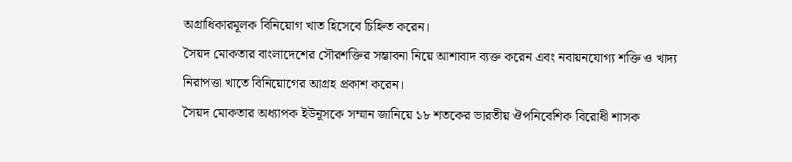অগ্রাধিকারমূলক বিনিয়োগ খাত হিসেবে চিহ্নিত করেন।
সৈয়দ মোকতার বাংলাদেশের সৌরশক্তির সম্ভাবনা নিয়ে আশাবাদ ব্যক্ত করেন এবং নবায়নযোগ্য শক্তি ও খাদ্য নিরাপত্তা খাতে বিনিয়োগের আগ্রহ প্রকাশ করেন।
সৈয়দ মোকতার অধ্যাপক ইউনূসকে সম্মান জানিয়ে ১৮ শতকের ভারতীয় ঔপনিবেশিক বিরোধী শাসক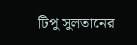টিপু সুলতানের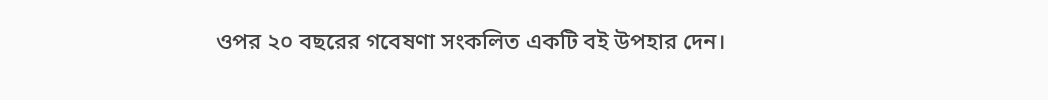ওপর ২০ বছরের গবেষণা সংকলিত একটি বই উপহার দেন।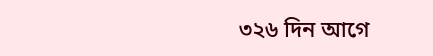৩২৬ দিন আগে